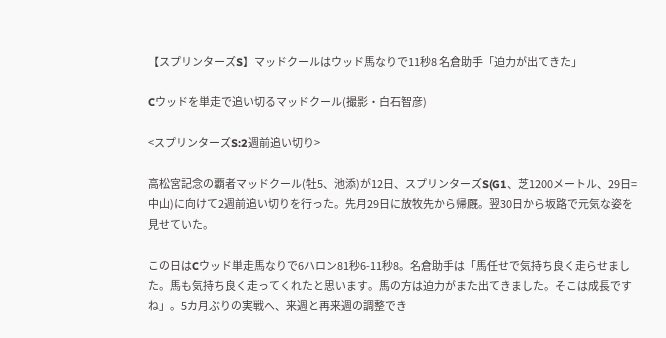【スプリンターズS】マッドクールはウッド馬なりで11秒8 名倉助手「迫力が出てきた」

Cウッドを単走で追い切るマッドクール(撮影・白石智彦)

<スプリンターズS:2週前追い切り>

高松宮記念の覇者マッドクール(牡5、池添)が12日、スプリンターズS(G1、芝1200メートル、29日=中山)に向けて2週前追い切りを行った。先月29日に放牧先から帰厩。翌30日から坂路で元気な姿を見せていた。

この日はCウッド単走馬なりで6ハロン81秒6-11秒8。名倉助手は「馬任せで気持ち良く走らせました。馬も気持ち良く走ってくれたと思います。馬の方は迫力がまた出てきました。そこは成長ですね」。5カ月ぶりの実戦へ、来週と再来週の調整でき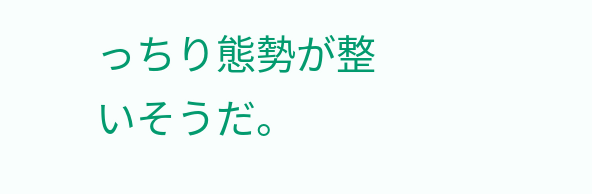っちり態勢が整いそうだ。